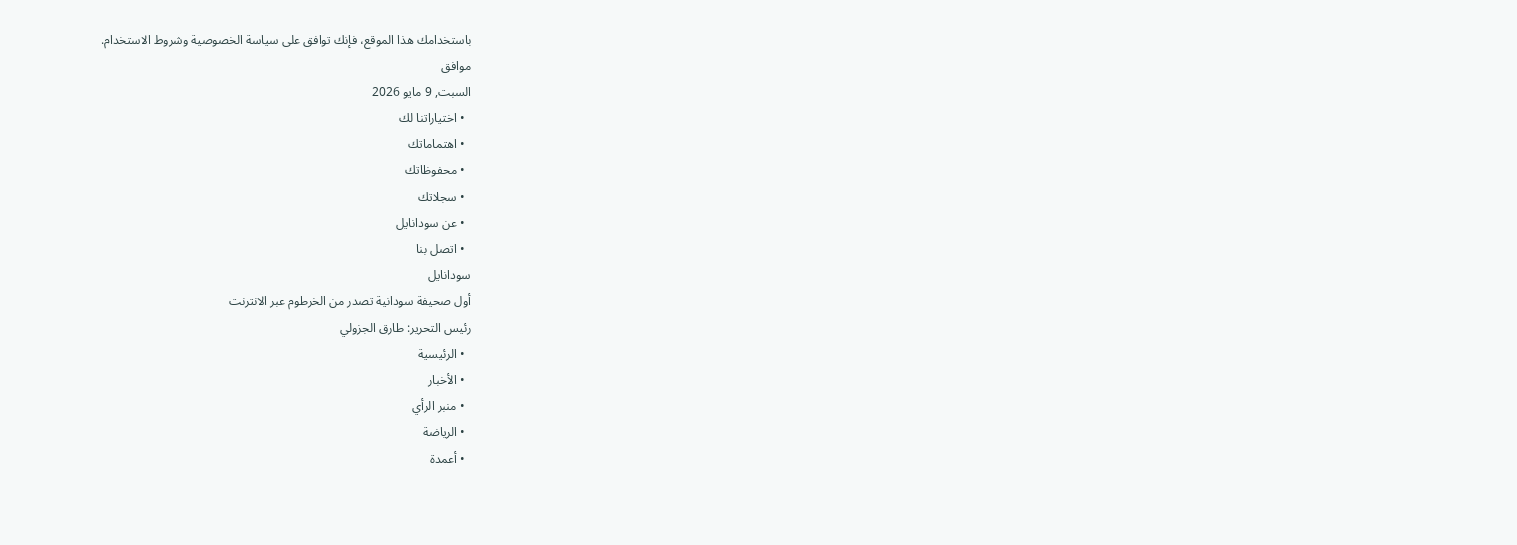باستخدامك هذا الموقع، فإنك توافق على سياسة الخصوصية وشروط الاستخدام.
موافق
السبت, 9 مايو 2026
  • اختياراتنا لك
  • اهتماماتك
  • محفوظاتك
  • سجلاتك
  • عن سودانايل
  • اتصل بنا
سودانايل
أول صحيفة سودانية تصدر من الخرطوم عبر الانترنت
رئيس التحرير: طارق الجزولي
  • الرئيسية
  • الأخبار
  • منبر الرأي
  • الرياضة
  • أعمدة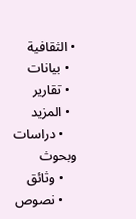• الثقافية
  • بيانات
  • تقارير
  • المزيد
    • دراسات وبحوث
    • وثائق
    • نصوص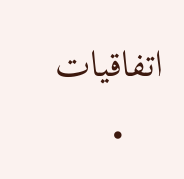اتفاقيات
    •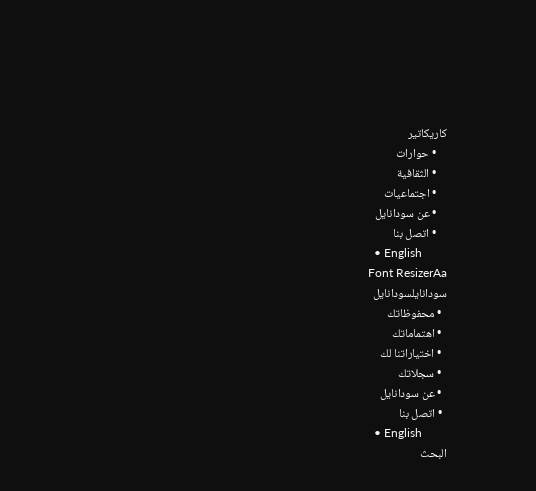كاريكاتير
    • حوارات
    • الثقافية
    • اجتماعيات
    • عن سودانايل
    • اتصل بنا
  • English
Font ResizerAa
سودانايلسودانايل
  • محفوظاتك
  • اهتماماتك
  • اختياراتنا لك
  • سجلاتك
  • عن سودانايل
  • اتصل بنا
  • English
البحث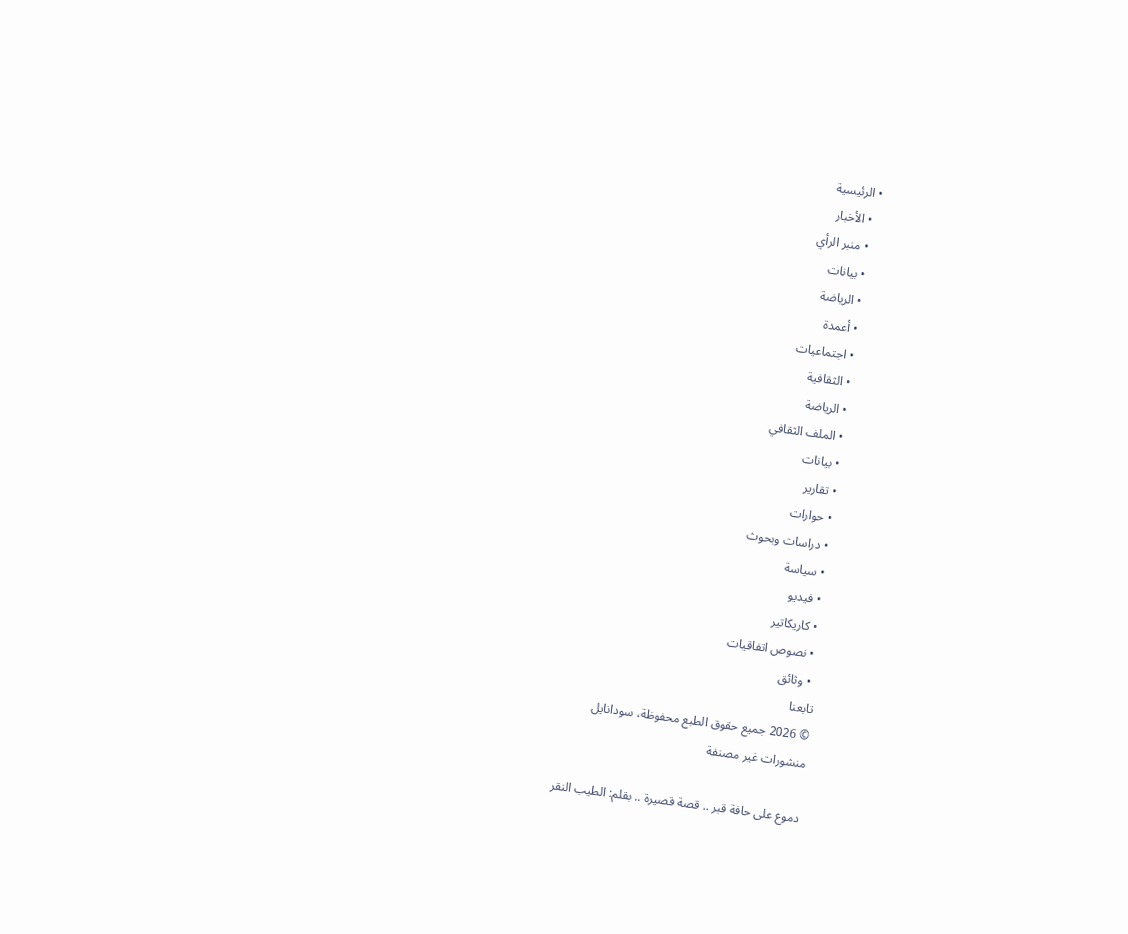• الرئيسية
  • الأخبار
  • منبر الرأي
  • بيانات
  • الرياضة
  • أعمدة
  • اجتماعيات
  • الثقافية
  • الرياضة
  • الملف الثقافي
  • بيانات
  • تقارير
  • حوارات
  • دراسات وبحوث
  • سياسة
  • فيديو
  • كاريكاتير
  • نصوص اتفاقيات
  • وثائق
تابعنا
© 2026 جميع حقوق الطبع محفوظة، سودانايل
منشورات غير مصنفة

دموع على حافة قبر .. قصة قصيرة .. بقلم: الطيب النقر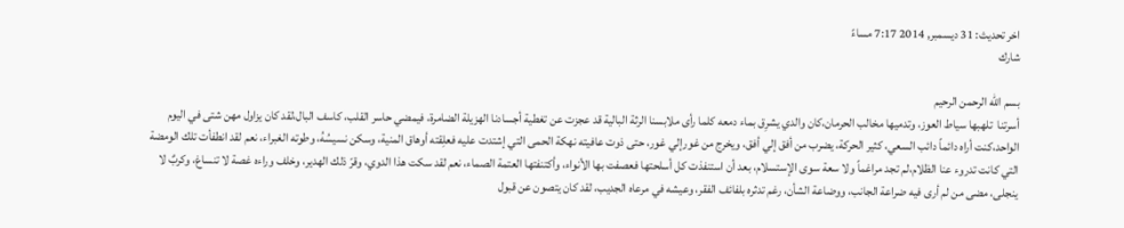اخر تحديث: 31 ديسمبر, 2014 7:17 مساءً
شارك

بسم الله الرحمن الرحيم
أسرتنا  تلهبها سياط العوز، وتدميها مخالب الحرمان،كان والدي يشرِق بماء دمعه كلما رأى ملابسنا الرثة البالية قد عجزت عن تغطية أجسادنا الهزيلة الضامرة، فيمضي حاسر القلب، كاسف البال،لقد كان يزاول مهن شتى في اليوم الواحد،كنت أراه دائماً دائب السعي، كثير الحركة، يضرب من أفق إلي أفق، ويخرج من غورإلي غور، حتى ذوت عافيته نهكة الحمى التي إشتدت عليه فعلِقته أوهاق المنية، وسكن نسيسُهُ، وطوته الغبراء، نعم لقد انطفأت تلك الومضة التي كانت تدروء عنا الظلام،لم تجد مراغماً ولا سعة سوى الإستسلام، بعد أن استنفذت كل أسلحتها فعصفت بها الأنواء، وأكتنفتها العتمة الصماء، نعم لقد سكت هذا الدوي، وقرّ ذلك الهدير، وخلف وراءه غصة لا تنساغ، وكربٌ لا ينجلى، مضى من لم أرى فيه ضراعة الجانب، ووضاعة الشأن، رغم تدثره بلفائف الفقر، وعيشه في مرعاه الجديب، لقد كان يتصون عن قبول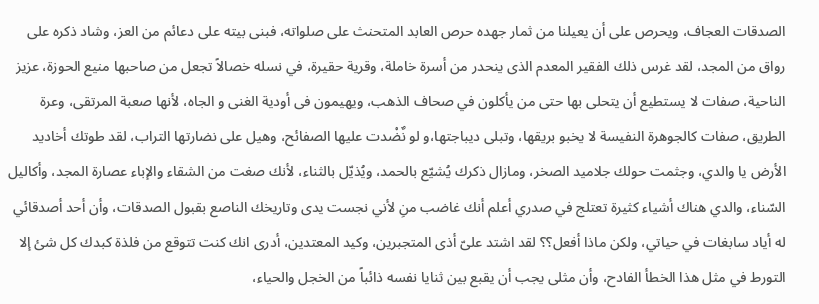الصدقات العجاف، ويحرص على أن يعيلنا من ثمار جهده حرص العابد المتحنث على صلواته، فبنى بيته على دعائم من العز، وشاد ذكره على رواق من المجد، لقد غرس ذلك الفقير المعدم الذى ينحدر من أسرة خاملة، وقرية حقيرة، في نسله خصالاً تجعل من صاحبها منيع الحوزة، عزيز الناحية، صفات لا يستطيع أن يتحلى بها حتى من يأكلون في صحاف الذهب، ويهيمون فى أودية الغنى و الجاه، لأنها صعبة المرتقى، وعرة الطريق، صفات كالجوهرة النفيسة لا يخبو بريقها، وتبلى ديباجتها،و لو نٌضْدت عليها الصفائح، وهيل على نضارتها التراب، لقد طوتك أخاديد الأرض يا والدي، وجثمت حولك جلاميد الصخر، ومازال ذكرك يُشيّع بالحمد، ويُذيّل بالثناء، لأنك صغت من الشقاء والإباء عصارة المجد، وأكاليل السّناء، والدي هناك أشياء كثيرة تعتلج في صدري أعلم أنك غاضب منِ لأني نجست يدى وتاريخك الناصع بقبول الصدقات، وأن أحد أصدقائي له أياد سابغات في حياتي، ولكن ماذا أفعل؟؟ لقد اشتد علىّ أذى المتجبرين، وكيد المعتدين، أدرى انك كنت تتوقع من فلذة كبدك كل شئ إلا التورط في مثل هذا الخطأ الفادح، وأن مثلى يجب أن يقبع بين ثنايا نفسه ذائباً من الخجل والحياء،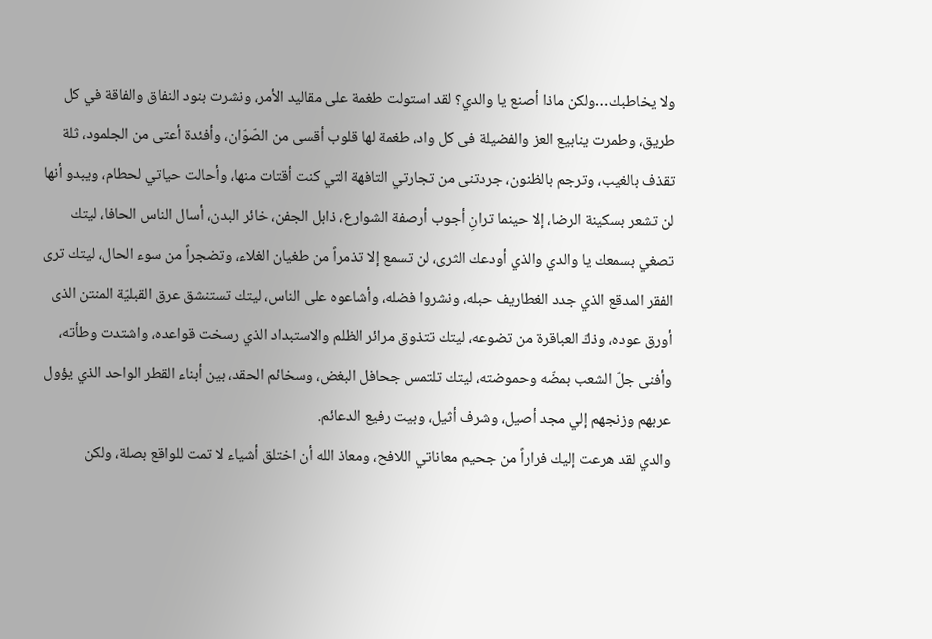ولا يخاطبك…ولكن ماذا أصنع يا والدي؟ لقد استولت طغمة على مقاليد الأمر، ونشرت بنود النفاق والفاقة في كل طريق، وطمرت ينابيع العز والفضيلة فى كل واد، طغمة لها قلوب أقسى من الصّوّان، وأفئدة أعتى من الجلمود، ثلة تقذف بالغيب، وترجم بالظنون، جردتنى من تجارتي التافهة التي كنت أقتات منها، وأحالت حياتي لحطام، ويبدو أنها لن تشعر بسكينة الرضا، إلا حينما ترانِ أجوب أرصفة الشوارع، ذابل الجفن، خائر البدن، أسال الناس الحافا، ليتك تصغي بسمعك يا والدي والذي أودعك الثرى، لن تسمع إلا تذمراً من طغيان الغلاء، وتضجراً من سوء الحال، ليتك ترى الفقر المدقع الذي جدد الغطاريف حبله، ونشروا فضله، وأشاعوه على الناس، ليتك تستنشق عرق القبليّة المنتن الذى أورق عوده، وذكّ العباقرة من تضوعه، ليتك تتذوق مرائر الظلم والاستبداد الذي رسخت قواعده، واشتدت وطأته، وأفنى جلّ الشعب بمضّه وحموضته، ليتك تلتمس جحافل البغض، وسخائم الحقد، بين أبناء القطر الواحد الذي يؤول عربهم وزنجهم إلي مجد أصيل، وشرف أثيل، وبيت رفيع الدعائم.
والدي لقد هرعت إليك فراراً من جحيم معاناتي اللافح، ومعاذ الله أن اختلق أشياء لا تمت للواقع بصلة، ولكن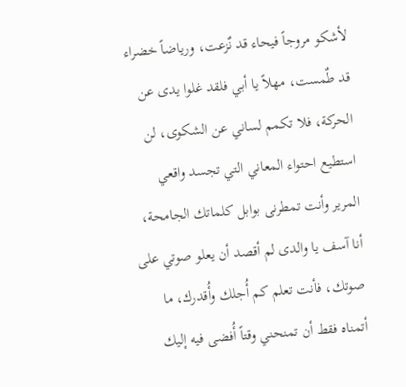لأشكو مروجاً فيحاء قد نٌزعت، ورياضاً خضراء قد طٌمست، مهلاً يا أبي فلقد غلوا يدى عن الحركة، فلا تكمم لساني عن الشكوى، لن استطيع احتواء المعاني التي تجسد واقعي المرير وأنت تمطرنى بوابل كلماتك الجامحة، أنا آسف يا والدى لم أقصد أن يعلو صوتي على صوتك، فأنت تعلم كم أُجلك وأُقدرك، ما أتمناه فقط أن تمنحني وقتاً أُفضى فيه إليك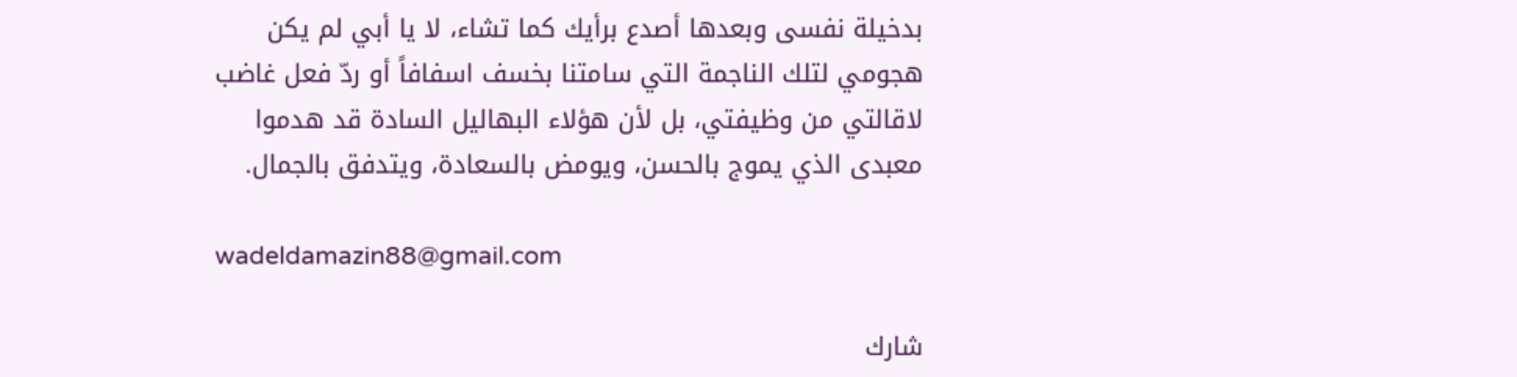بدخيلة نفسى وبعدها أصدع برأيك كما تشاء، لا يا أبي لم يكن هجومي لتلك الناجمة التي سامتنا بخسف اسفافاً أو ردّ فعل غاضب لاقالتي من وظيفتي، بل لأن هؤلاء البهاليل السادة قد هدموا معبدى الذي يموج بالحسن، ويومض بالسعادة، ويتدفق بالجمال.

wadeldamazin88@gmail.com

شارك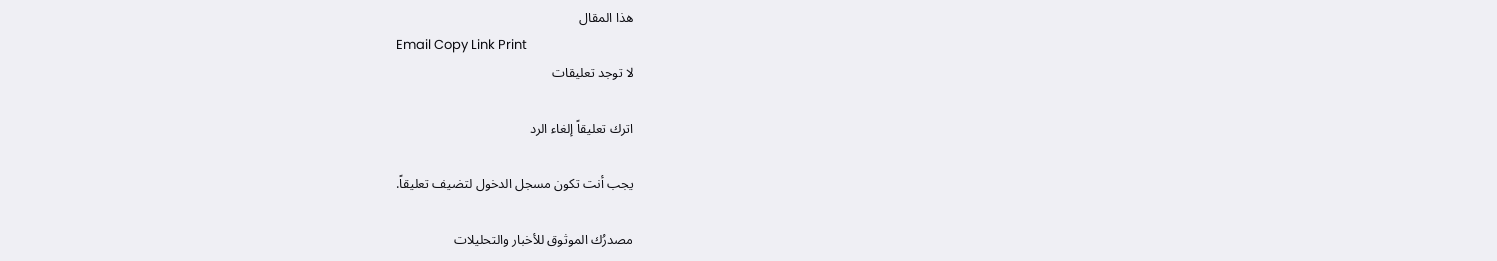هذا المقال
Email Copy Link Print
لا توجد تعليقات

اترك تعليقاً إلغاء الرد

يجب أنت تكون مسجل الدخول لتضيف تعليقاً.

مصدرُك الموثوق للأخبار والتحليلات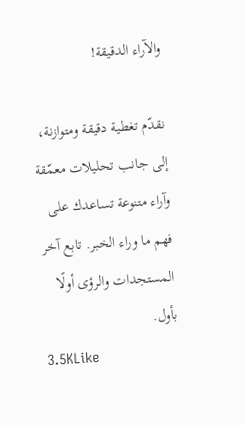والآراء الدقيقة!

نقدّم تغطية دقيقة ومتوازنة، إلى جانب تحليلات معمّقة وآراء متنوعة تساعدك على فهم ما وراء الخبر. تابع آخر المستجدات والرؤى أولًا بأول.
3.5KLike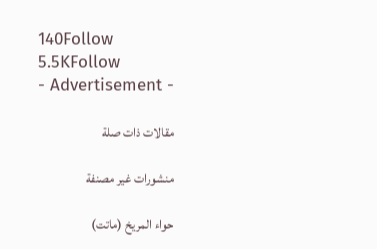140Follow
5.5KFollow
- Advertisement -

مقالات ذات صلة

منشورات غير مصنفة

حواء المريخ (ماتت)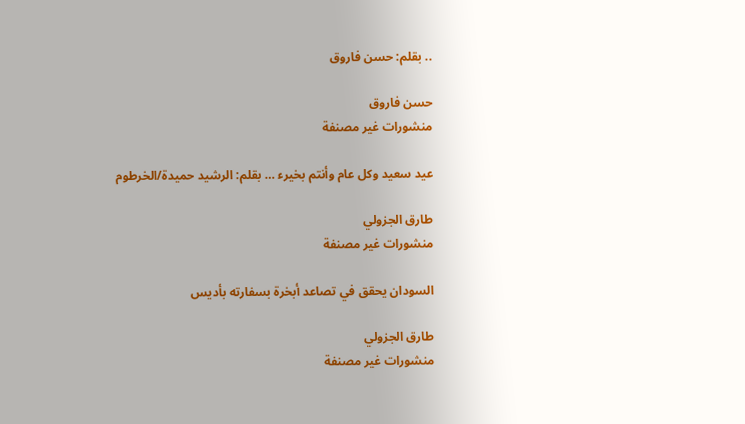.. بقلم: حسن فاروق

حسن فاروق
منشورات غير مصنفة

عيد سعيد وكل عام وأنتم بخيرء … بقلم: الرشيد حميدة/الخرطوم

طارق الجزولي
منشورات غير مصنفة

السودان يحقق في تصاعد أبخرة بسفارته بأديس

طارق الجزولي
منشورات غير مصنفة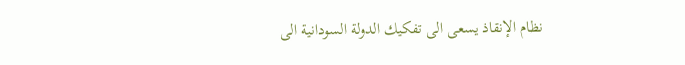نظام الإنقاذ يسعى الى تفكيك الدولة السودانية الى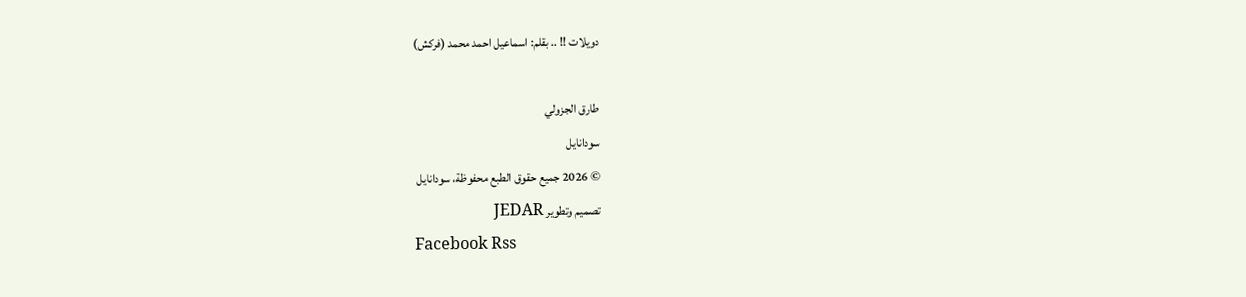دويلات !! .. بقلم: اسماعيل احمد محمد (فركش)

طارق الجزولي
سودانايل
© 2026 جميع حقوق الطبع محفوظة، سودانايل
تصميم وتطوير JEDAR
Facebook Rss